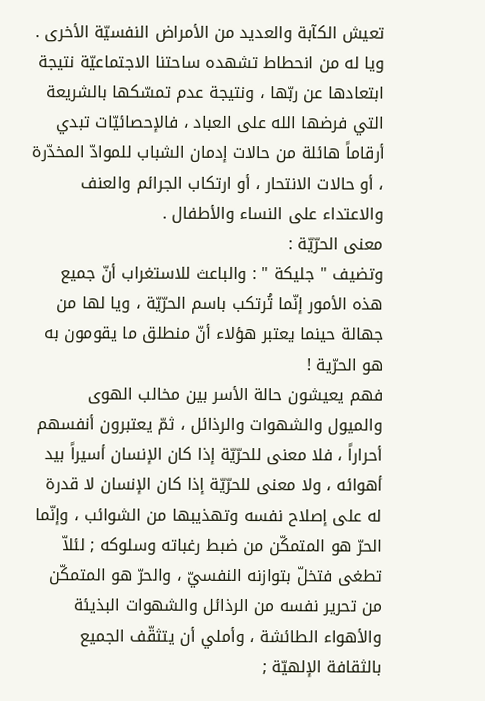تعيش الكآبة والعديد من الأمراض النفسيّة الأخرى .
ويا له من انحطاط تشهده ساحتنا الاجتماعيّة نتيجة ابتعادها عن ربّها ، ونتيجة عدم تمسّكها بالشريعة التي فرضها الله على العباد ، فالإحصائيّات تبدي أرقاماً هائلة من حالات إدمان الشباب للموادّ المخدّرة ، أو حالات الانتحار ، أو ارتكاب الجرائم والعنف والاعتداء على النساء والأطفال .
معنى الحرّيّة :
وتضيف " جليكة " : والباعث للاستغراب أنّ جميع هذه الأمور إنّما تُرتكب باسم الحرّيّة ، ويا لها من جهالة حينما يعتبر هؤلاء أنّ منطلق ما يقومون به هو الحرّية !
فهم يعيشون حالة الأسر بين مخالب الهوى والميول والشهوات والرذائل ، ثمّ يعتبرون أنفسهم أحراراً ، فلا معنى للحرّيّة إذا كان الإنسان أسيراً بيد أهوائه ، ولا معنى للحرّيّة إذا كان الإنسان لا قدرة له على إصلاح نفسه وتهذيبها من الشوائب ، وإنّما الحرّ هو المتمكّن من ضبط رغباته وسلوكه ; لئلاّ تطغى فتخلّ بتوازنه النفسيّ ، والحرّ هو المتمكّن من تحرير نفسه من الرذائل والشهوات البذيئة والأهواء الطائشة ، وأملي أن يتثقّف الجميع بالثقافة الإلهيّة ;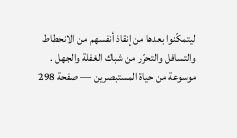ليتمكّنوا بعدها من إنقاذ أنفسهم من الانحطاط والتسافل والتحرّر من شباك الغفلة والجهل .
موسوعة من حياة المستبصرين — صفحة 298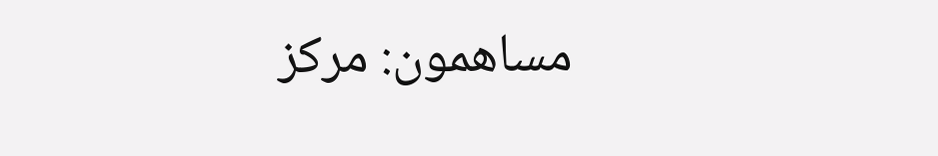مساهمون: مركز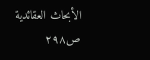الأبحاث العقائدية
ص٢٩٨